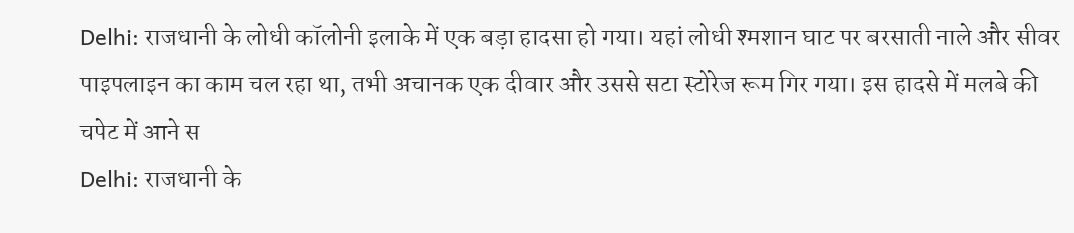Delhi: राजधानी के लोधी कॉलोनी इलाके में एक बड़ा हादसा हो गया। यहां लोधी श्मशान घाट पर बरसाती नाले और सीवर पाइपलाइन का काम चल रहा था, तभी अचानक एक दीवार और उससे सटा स्टोरेज रूम गिर गया। इस हादसे में मलबे की चपेट में आने स
Delhi: राजधानी के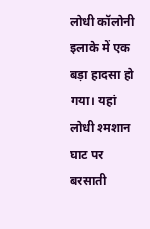लोधी कॉलोनी इलाके में एक बड़ा हादसा हो गया। यहां लोधी श्मशान घाट पर बरसाती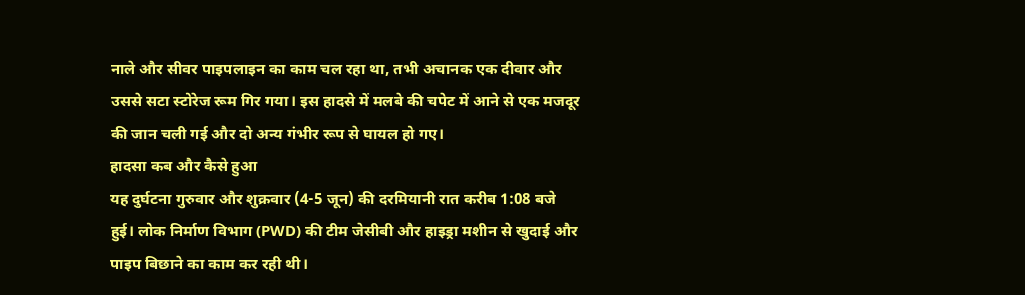नाले और सीवर पाइपलाइन का काम चल रहा था, तभी अचानक एक दीवार और उससे सटा स्टोरेज रूम गिर गया। इस हादसे में मलबे की चपेट में आने से एक मजदूर की जान चली गई और दो अन्य गंभीर रूप से घायल हो गए।
हादसा कब और कैसे हुआ
यह दुर्घटना गुरुवार और शुक्रवार (4-5 जून) की दरमियानी रात करीब 1:08 बजे हुई। लोक निर्माण विभाग (PWD) की टीम जेसीबी और हाइड्रा मशीन से खुदाई और पाइप बिछाने का काम कर रही थी।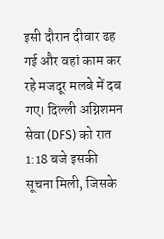इसी दौरान दीवार ढह गई और वहां काम कर रहे मजदूर मलबे में दब गए। दिल्ली अग्निशमन सेवा (DFS) को रात 1:18 बजे इसकी सूचना मिली, जिसके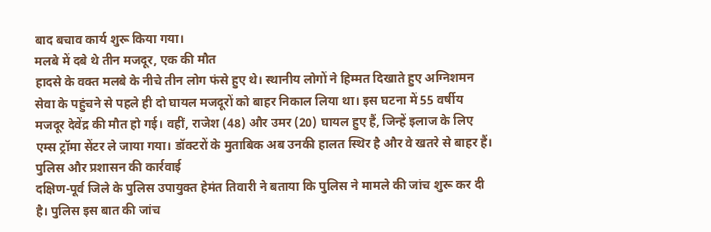बाद बचाव कार्य शुरू किया गया।
मलबे में दबे थे तीन मजदूर, एक की मौत
हादसे के वक्त मलबे के नीचे तीन लोग फंसे हुए थे। स्थानीय लोगों ने हिम्मत दिखाते हुए अग्निशमन सेवा के पहुंचने से पहले ही दो घायल मजदूरों को बाहर निकाल लिया था। इस घटना में 55 वर्षीय मजदूर देवेंद्र की मौत हो गई। वहीं, राजेश (48) और उमर (20) घायल हुए हैं, जिन्हें इलाज के लिए एम्स ट्रॉमा सेंटर ले जाया गया। डॉक्टरों के मुताबिक अब उनकी हालत स्थिर है और वे खतरे से बाहर हैं।
पुलिस और प्रशासन की कार्रवाई
दक्षिण-पूर्व जिले के पुलिस उपायुक्त हेमंत तिवारी ने बताया कि पुलिस ने मामले की जांच शुरू कर दी है। पुलिस इस बात की जांच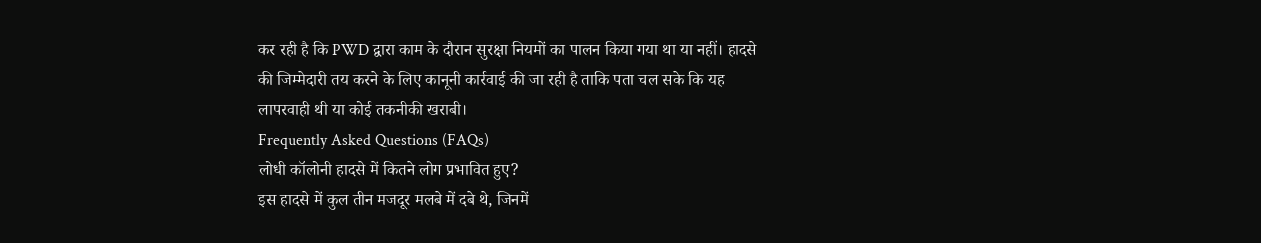कर रही है कि PWD द्वारा काम के दौरान सुरक्षा नियमों का पालन किया गया था या नहीं। हादसे की जिम्मेदारी तय करने के लिए कानूनी कार्रवाई की जा रही है ताकि पता चल सके कि यह लापरवाही थी या कोई तकनीकी खराबी।
Frequently Asked Questions (FAQs)
लोधी कॉलोनी हादसे में कितने लोग प्रभावित हुए?
इस हादसे में कुल तीन मजदूर मलबे में दबे थे, जिनमें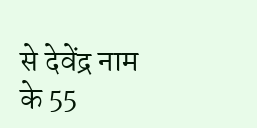से देवेंद्र नाम के 55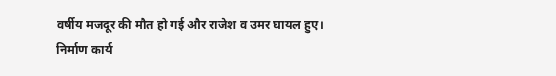वर्षीय मजदूर की मौत हो गई और राजेश व उमर घायल हुए।
निर्माण कार्य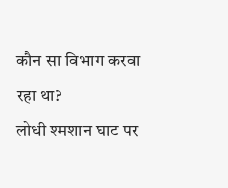कौन सा विभाग करवा रहा था?
लोधी श्मशान घाट पर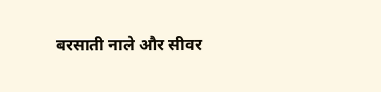बरसाती नाले और सीवर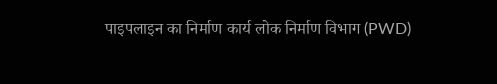पाइपलाइन का निर्माण कार्य लोक निर्माण विभाग (PWD)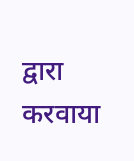द्वारा करवाया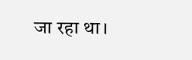जा रहा था।